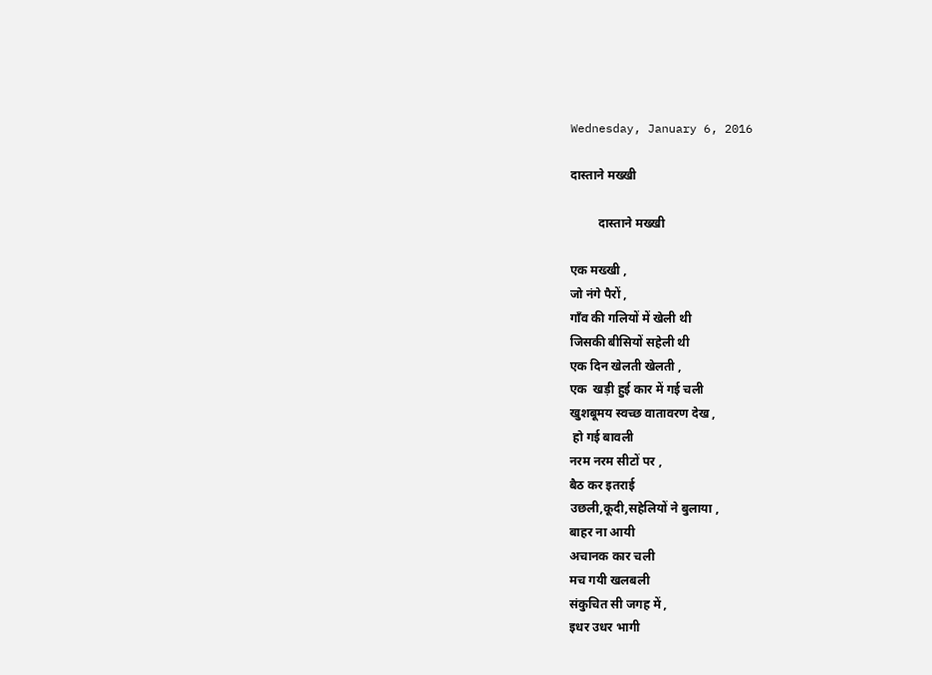Wednesday, January 6, 2016

दास्ताने मख्खी

         दास्ताने मख्खी

एक मख्खी ,
जो नंगे पैरों ,
गाँव की गलियों में खेली थी
जिसकी बीसियों सहेली थी
एक दिन खेलती खेलती ,
एक  खड़ी हुई कार में गई चली
खुशबूमय स्वच्छ वातावरण देख ,
 हो गई बावली
नरम नरम सीटों पर ,
बैठ कर इतराई
उछली,कूदी,सहेलियों ने बुलाया ,
बाहर ना आयी
अचानक कार चली
मच गयी खलबली
संकुचित सी जगह में ,
इधर उधर भागी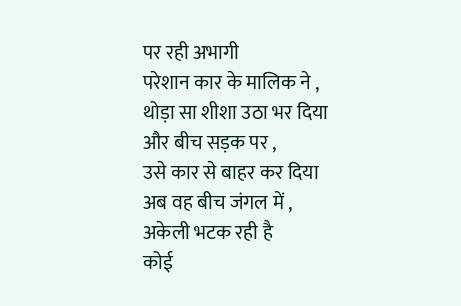पर रही अभागी
परेशान कार के मालिक ने ,
थोड़ा सा शीशा उठा भर दिया
और बीच सड़क पर ,
उसे कार से बाहर कर दिया
अब वह बीच जंगल में ,
अकेली भटक रही है
कोई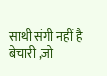साथी संगी नहीं है
बेचारी ,जो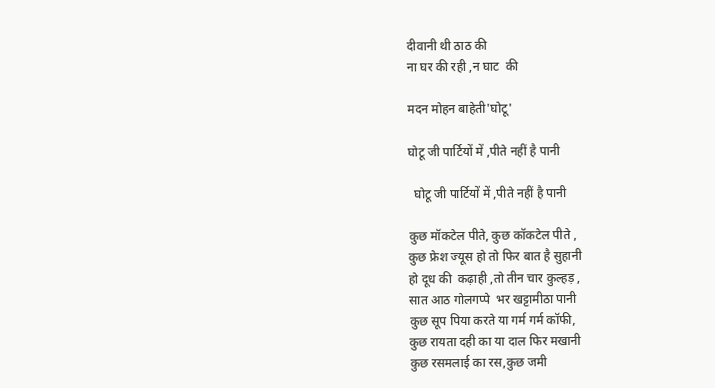दीवानी थी ठाठ की
ना घर की रही ,न घाट  की

मदन मोहन बाहेती'घोटू'

घोटू जी पार्टियों में ,पीते नहीं है पानी

  घोटू जी पार्टियों में ,पीते नहीं है पानी

कुछ मॉकटेल पीते, कुछ कॉकटेल पीते ,
कुछ फ्रेश ज्यूस हो तो फिर बात है सुहानी
हो दूध की  कढ़ाही ,तो तीन चार कुल्हड़ ,
सात आठ गोलगप्पे  भर खट्टामीठा पानी
कुछ सूप पिया करते या गर्म गर्म कॉफी,
कुछ रायता दही का या दाल फिर मखानी
कुछ रसमलाई का रस,कुछ जमी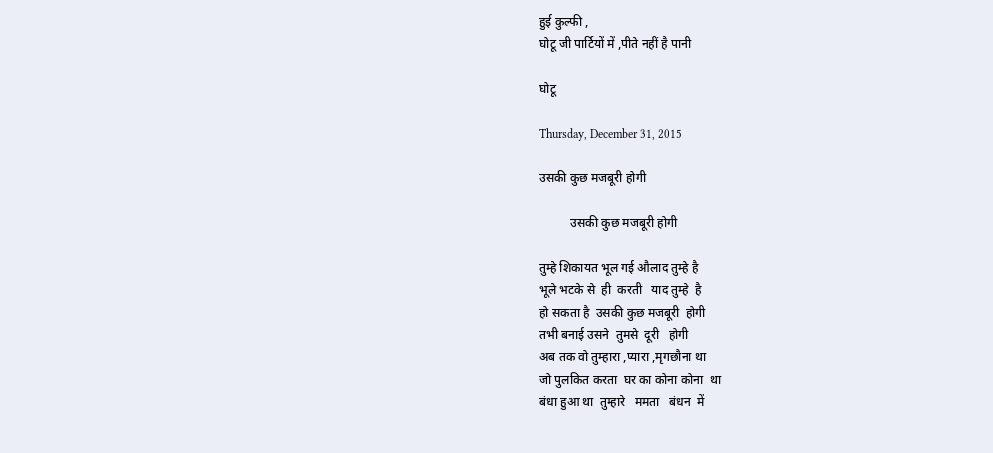हुई कुल्फी ,
घोटू जी पार्टियों में ,पीते नहीं है पानी

घोटू

Thursday, December 31, 2015

उसकी कुछ मजबूरी होगी

          उसकी कुछ मजबूरी होगी

तुम्हे शिकायत भूल गई औलाद तुम्हे है
भूले भटके से  ही  करती   याद तुम्हे  है
हो सकता है  उसकी कुछ मजबूरी  होगी
तभी बनाई उसने  तुमसे  दूरी   होगी
अब तक वो तुम्हारा ,प्यारा ,मृगछौना था
जो पुलकित करता  घर का कोना कोना  था
बंधा हुआ था  तुम्हारे   ममता   बंधन  में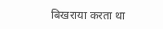बिखराया करता था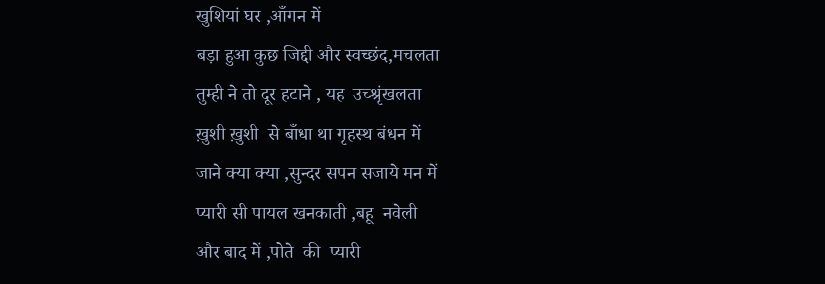खुशियां घर ,आँगन में
बड़ा हुआ कुछ जिद्दी और स्वच्छंद,मचलता
तुम्ही ने तो दूर हटाने , यह  उच्श्रृंखलता
ख़ुशी ख़ुशी  से बाँधा था गृहस्थ बंधन में
जाने क्या क्या ,सुन्दर सपन सजाये मन में
प्यारी सी पायल खनकाती ,बहू  नवेली
और बाद में ,पोते  की  प्यारी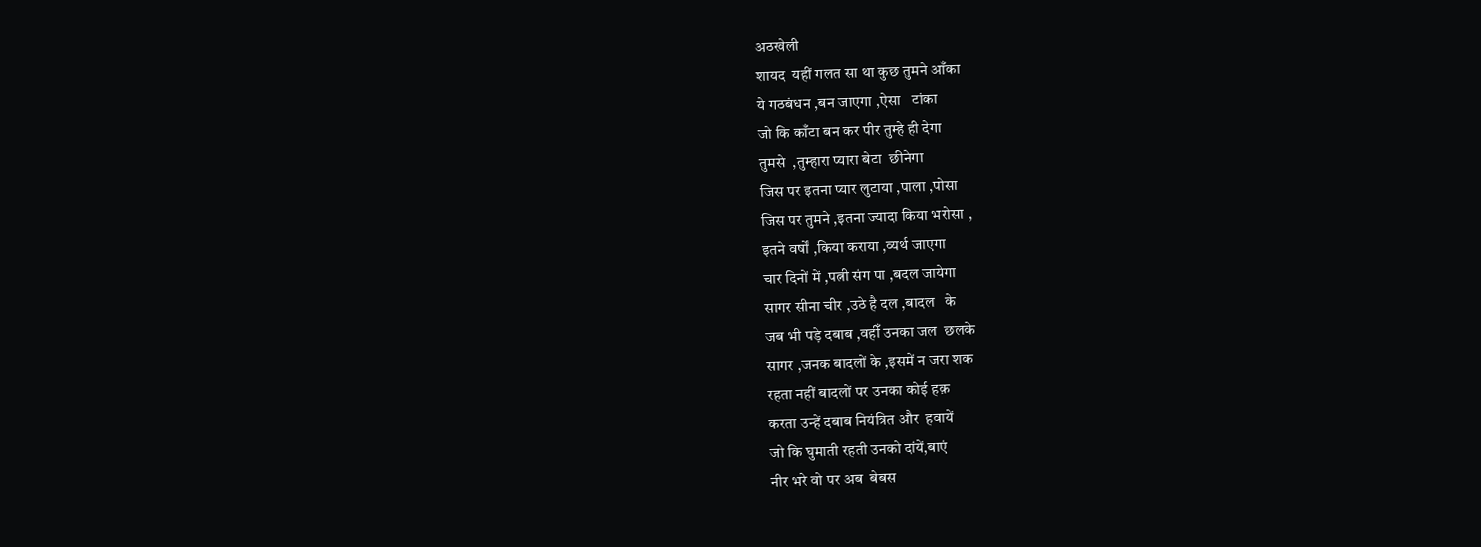अठखेली
शायद  यहीं गलत सा था कुछ तुमने आँका
ये गठबंधन ,बन जाएगा ,ऐसा   टांका
जो कि काँटा बन कर पीर तुम्हे ही देगा
तुमसे  ,तुम्हारा प्यारा बेटा  छीनेगा
जिस पर इतना प्यार लुटाया ,पाला ,पोसा
जिस पर तुमने ,इतना ज्यादा किया भरोसा ,
इतने वर्षों ,किया कराया ,व्यर्थ जाएगा
चार दिनों में ,पत्नी संग पा ,बदल जायेगा
सागर सीना चीर ,उठे है दल ,बादल   के
जब भी पड़े दबाब ,वहीँ उनका जल  छलके
सागर ,जनक बादलों के ,इसमें न जरा शक
रहता नहीं बादलों पर उनका कोई हक़
करता उन्हें दबाब नियंत्रित और  हवायें
जो कि घुमाती रहती उनको दांयें,बाएं
नीर भरे वो पर अब  बेबस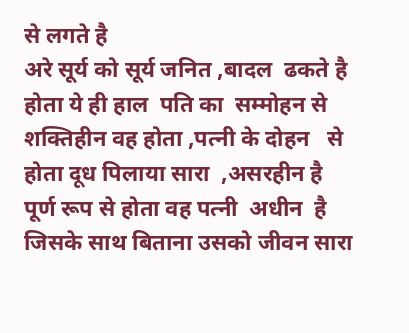से लगते है
अरे सूर्य को सूर्य जनित ,बादल  ढकते है
होता ये ही हाल  पति का  सम्मोहन से
शक्तिहीन वह होता ,पत्नी के दोहन   से
होता दूध पिलाया सारा  ,असरहीन है
पूर्ण रूप से होता वह पत्नी  अधीन  है
जिसके साथ बिताना उसको जीवन सारा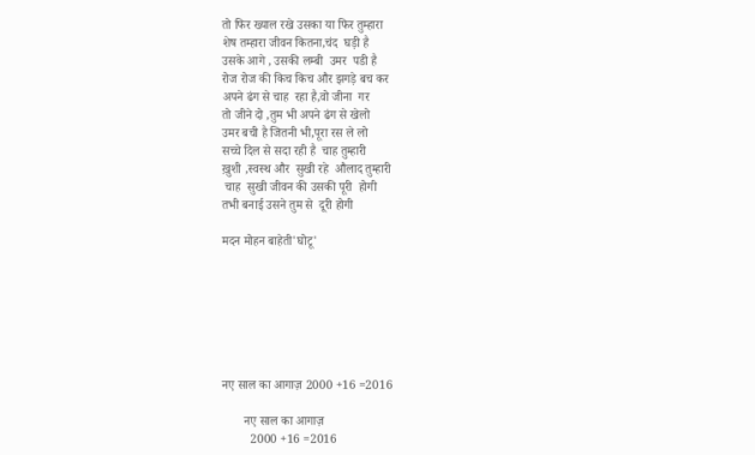तो फिर ख्याल रखे उसका या फिर तुम्हारा
शेष तम्हारा जीवन कितना,चंद  घड़ी है
उसके आगे , उसकी लम्बी  उमर  पडी है
रोज रोज की किच किच और झगड़े बच कर
अपने ढंग से चाह  रहा है,वो जीना  गर
तो जीने दो ,तुम भी अपने ढंग से खेलो
उमर बची है जितनी भी,पूरा रस ले लो
सच्चे दिल से सदा रही है  चाह तुम्हारी
ख़ुशी ,स्वस्थ और  सुखी रहे  औलाद तुम्हारी
 चाह  सुखी जीवन की उसकी पूरी  होगी
तभी बनाई उसने तुम से  दूरी होगी

मदन मोहन बाहेती'घोटू'







नए साल का आगाज़ 2000 +16 =2016

       नए साल का आगाज़
         2000 +16 =2016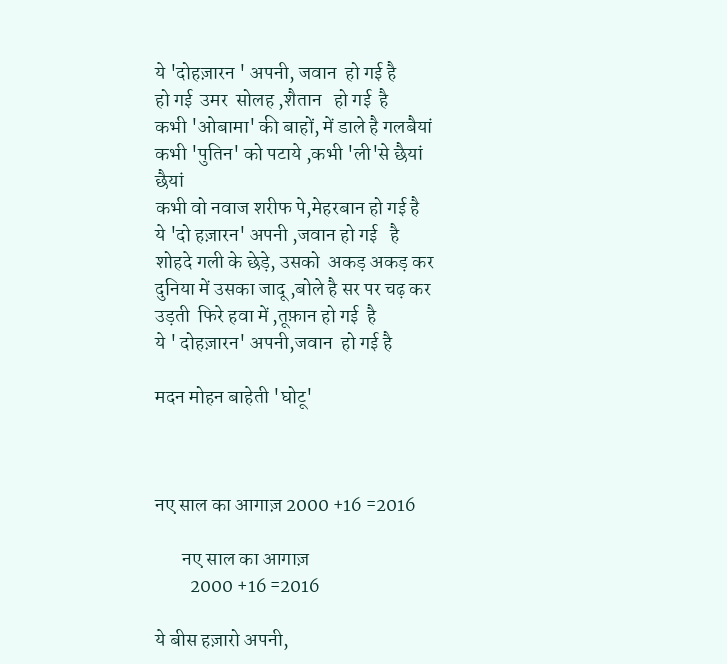ये 'दोहज़ारन ' अपनी, जवान  हो गई है
हो गई  उमर  सोलह ,शैतान   हो गई  है
कभी 'ओबामा' की बाहों, में डाले है गलबैयां
कभी 'पुतिन' को पटाये ,कभी 'ली'से छैयां छैयां
कभी वो नवाज शरीफ पे,मेहरबान हो गई है
ये 'दो हज़ारन' अपनी ,जवान हो गई   है
शोहदे गली के छेड़े, उसको  अकड़ अकड़ कर
दुनिया में उसका जादू ,बोले है सर पर चढ़ कर
उड़ती  फिरे हवा में ,तूफ़ान हो गई  है
ये ' दोहज़ारन' अपनी,जवान  हो गई है

मदन मोहन बाहेती 'घोटू'



नए साल का आगाज़ 2000 +16 =2016

       नए साल का आगाज़
         2000 +16 =2016

ये बीस हज़ारो अपनी,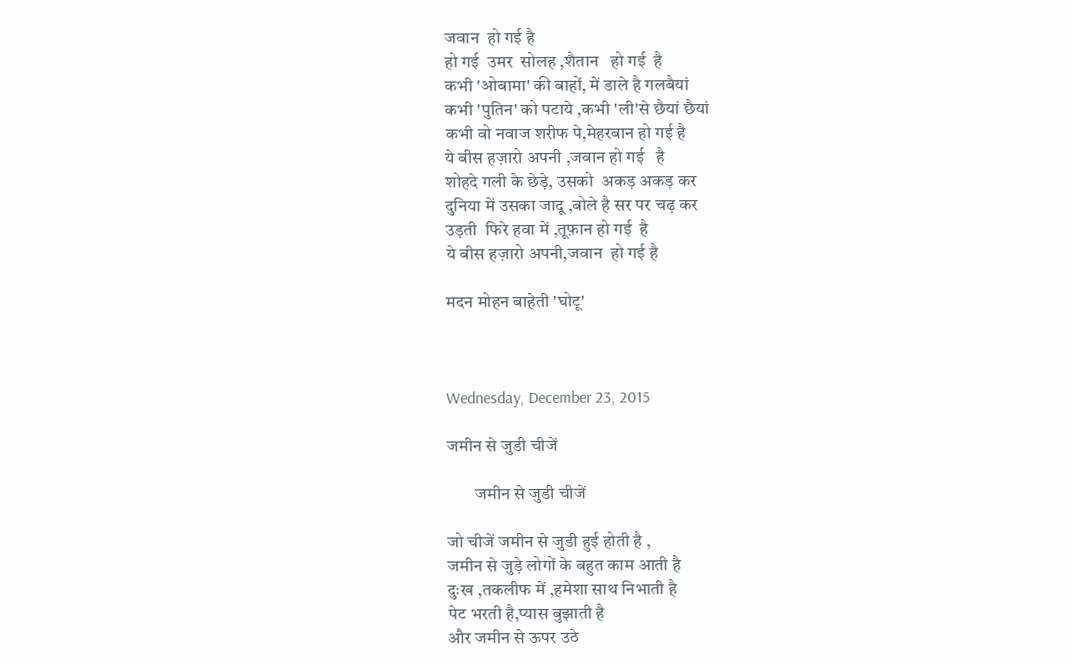जवान  हो गई है
हो गई  उमर  सोलह ,शैतान   हो गई  है
कभी 'ओबामा' की बाहों, में डाले है गलबैयां
कभी 'पुतिन' को पटाये ,कभी 'ली'से छैयां छैयां
कभी वो नवाज शरीफ पे,मेहरबान हो गई है
ये बीस हज़ारो अपनी ,जवान हो गई   है
शोहदे गली के छेड़े, उसको  अकड़ अकड़ कर
दुनिया में उसका जादू ,बोले है सर पर चढ़ कर
उड़ती  फिरे हवा में ,तूफ़ान हो गई  है
ये बीस हज़ारो अपनी,जवान  हो गई है

मदन मोहन बाहेती 'घोटू'



Wednesday, December 23, 2015

जमीन से जुडी चीजें

        जमीन से जुडी चीजें

जो चीजें जमीन से जुडी हुई होती है ,
जमीन से जुड़े लोगों के बहुत काम आती है
दुःख ,तकलीफ में ,हमेशा साथ निभाती है
पेट भरती है,प्यास बुझाती है
और जमीन से ऊपर उठे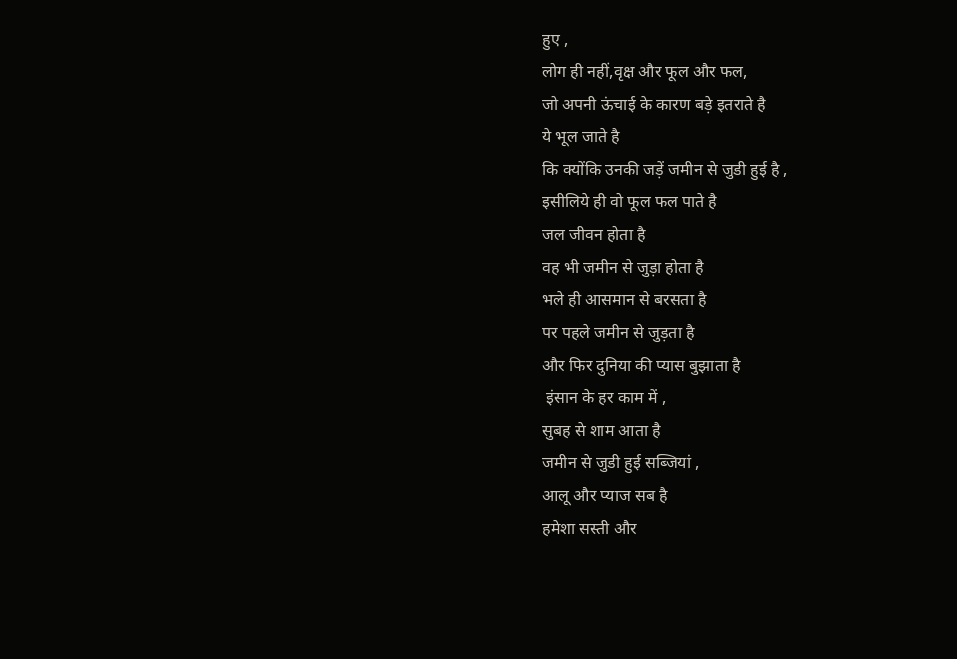हुए ,
लोग ही नहीं,वृक्ष और फूल और फल,
जो अपनी ऊंचाई के कारण बड़े इतराते है
ये भूल जाते है
कि क्योंकि उनकी जड़ें जमीन से जुडी हुई है ,
इसीलिये ही वो फूल फल पाते है
जल जीवन होता है
वह भी जमीन से जुड़ा होता है
भले ही आसमान से बरसता है
पर पहले जमीन से जुड़ता है
और फिर दुनिया की प्यास बुझाता है
 इंसान के हर काम में ,
सुबह से शाम आता है
जमीन से जुडी हुई सब्जियां ,
आलू और प्याज सब है
हमेशा सस्ती और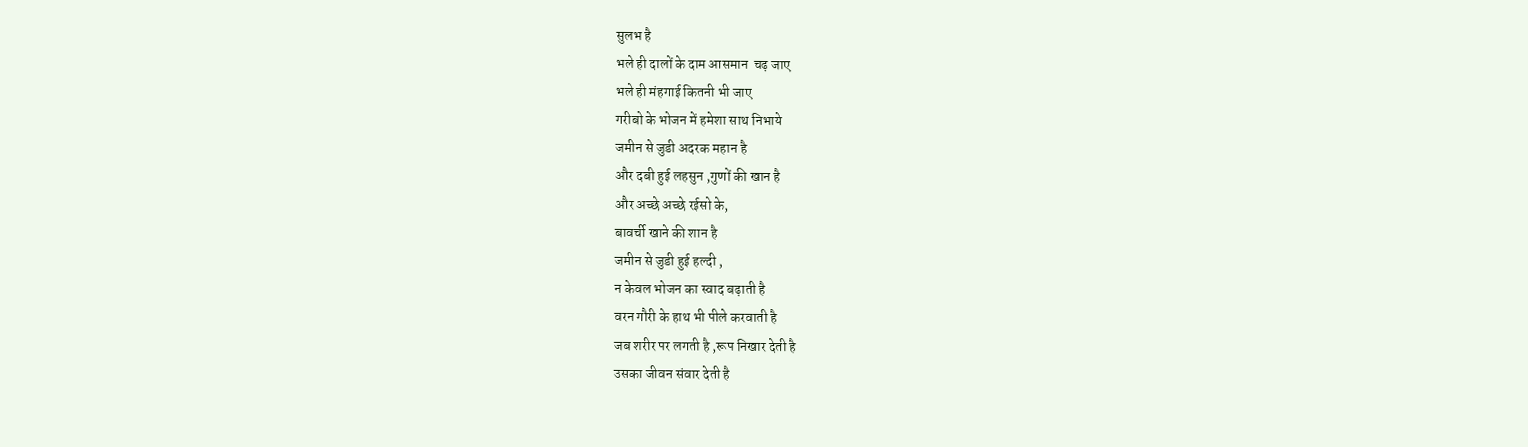सुलभ है
भले ही दालों के दाम आसमान  चढ़ जाए
भले ही मंहगाई कितनी भी जाए
गरीबो के भोजन में हमेशा साथ निभाये
जमीन से जुडी अदरक महान है
और दबी हुई लहसुन ,गुणों की खान है
और अच्छे अच्छे रईसो के,
बावर्ची खाने की शान है
जमीन से जुडी हुई हल्दी ,
न केवल भोजन का स्वाद बढ़ाती है
वरन गौरी के हाथ भी पीले करवाती है
जब शरीर पर लगती है ,रूप निखार देती है
उसका जीवन संवार देती है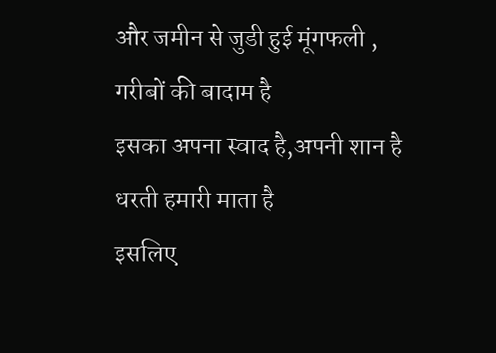और जमीन से जुडी हुई मूंगफली ,
गरीबों की बादाम है
इसका अपना स्वाद है,अपनी शान है
धरती हमारी माता है
इसलिए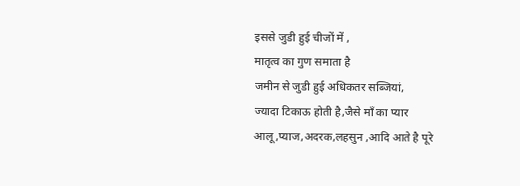इससे जुडी हुई चीजों में ,
मातृत्व का गुण समाता है
जमीन से जुडी हुई अधिकतर सब्जियां,
ज्यादा टिकाऊ होती है,जैसे माँ का प्यार
आलू,प्याज,अदरक,लहसुन ,आदि आते है पूरे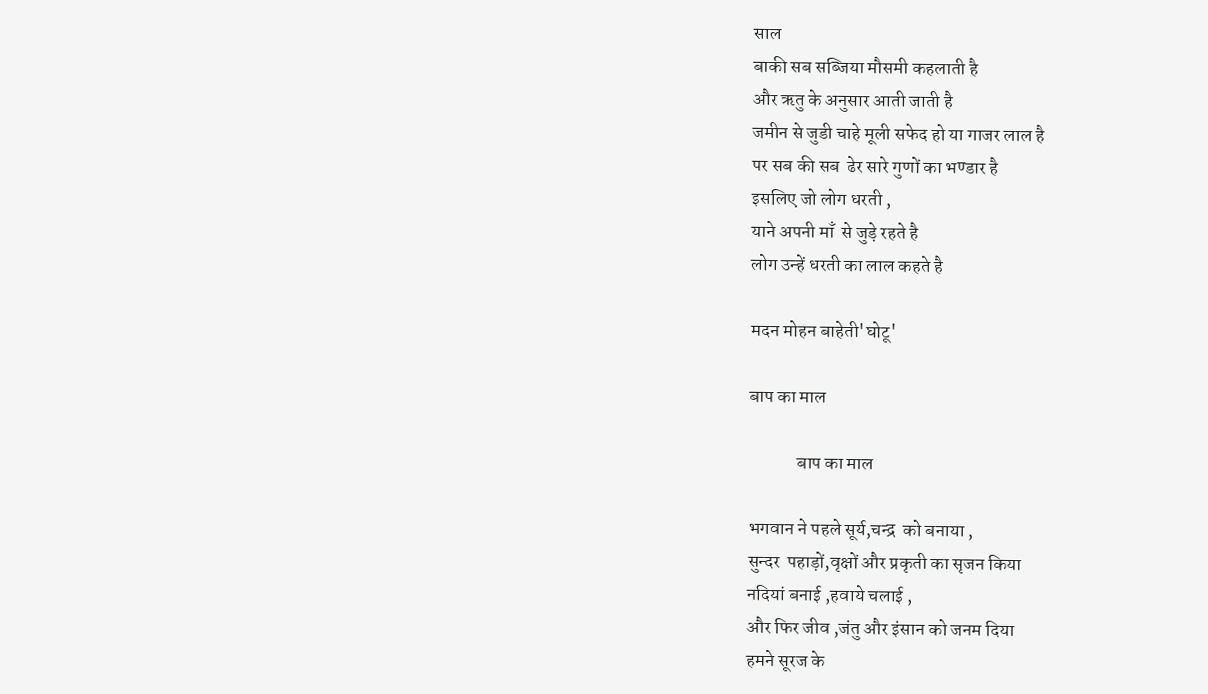साल
बाकी सब सब्जिया मौसमी कहलाती है
और ऋतु के अनुसार आती जाती है
जमीन से जुडी चाहे मूली सफेद हो या गाजर लाल है
पर सब की सब  ढेर सारे गुणों का भण्डार है
इसलिए जो लोग धरती ,
याने अपनी माँ  से जुड़े रहते है
लोग उन्हें धरती का लाल कहते है

मदन मोहन बाहेती'घोटू'

बाप का माल

             बाप का माल

भगवान ने पहले सूर्य,चन्द्र  को बनाया ,
सुन्दर  पहाड़ों,वृक्षों और प्रकृती का सृजन किया
नदियां बनाई ,हवाये चलाई ,
और फिर जीव ,जंतु और इंसान को जनम दिया
हमने सूरज के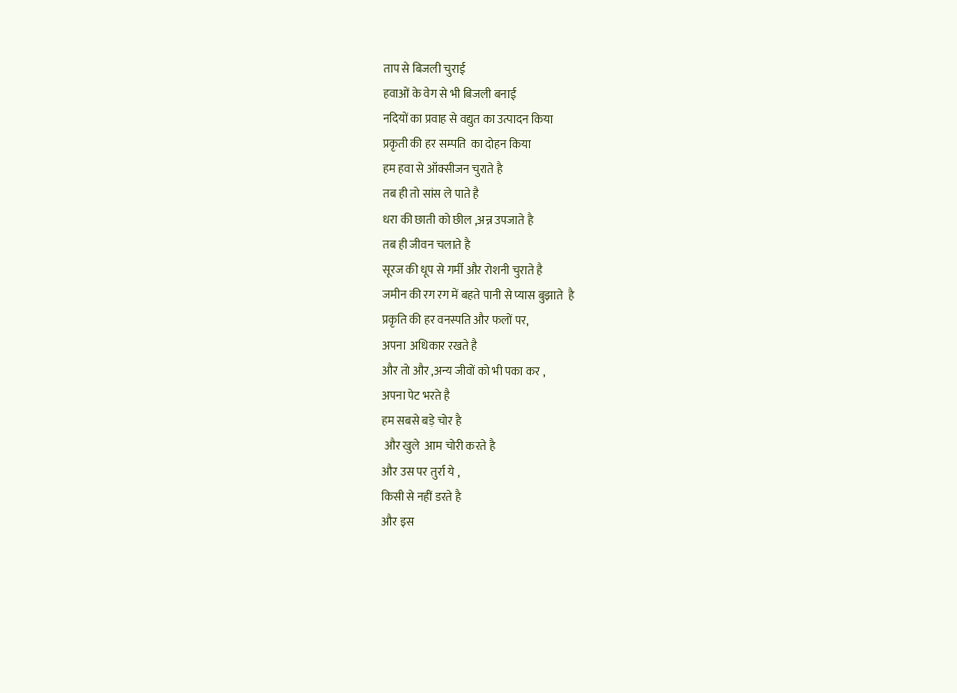ताप से बिजली चुराई
हवाओं के वेग से भी बिजली बनाई
नदियों का प्रवाह से वद्युत का उत्पादन किया
प्रकृती की हर सम्पति  का दोहन किया
हम हवा से ऑक्सीजन चुराते है
तब ही तो सांस ले पाते है
धरा की छाती को छील ,अन्न उपजाते है
तब ही जीवन चलाते है
सूरज की धूप से गर्मी और रोशनी चुराते है
जमीन की रग रग में बहते पानी से प्यास बुझाते  है
प्रकृति की हर वनस्पति और फलों पर,
अपना  अधिकार रखते है
और तो और ,अन्य जीवों को भी पका कर ,
अपना पेट भरते है
हम सबसे बड़े चोर है
 और खुले  आम चोरी करते है
और उस पर तुर्रा ये ,
किसी से नहीं डरते है
और इस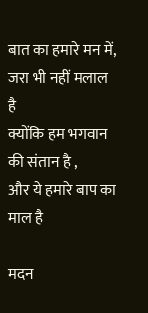बात का हमारे मन में,
जरा भी नहीं मलाल है
क्योंकि हम भगवान की संतान है ,
और ये हमारे बाप का माल है

मदन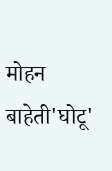मोहन बाहेती'घोटू'